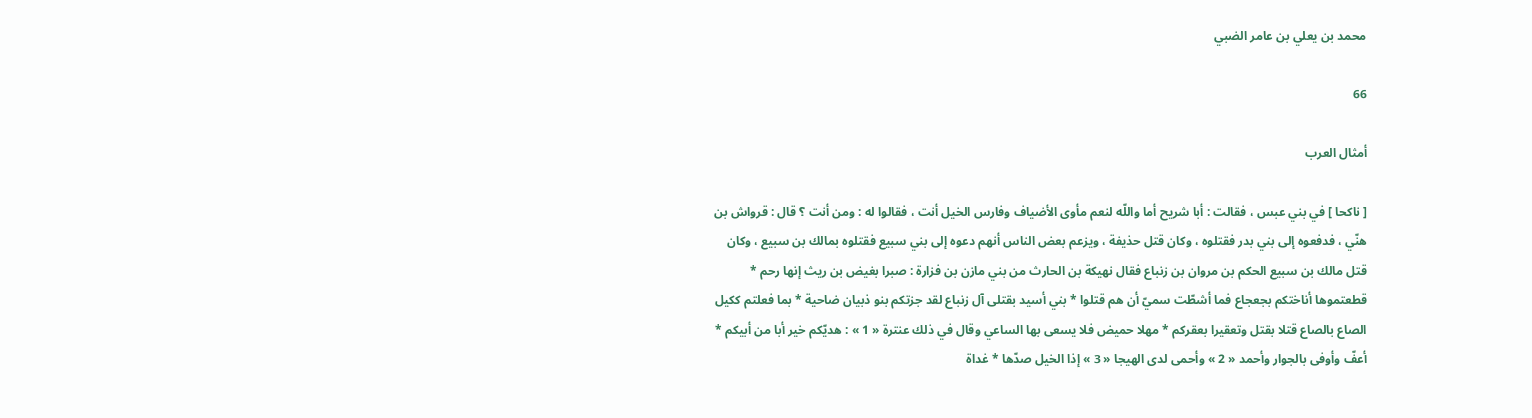محمد بن يعلي بن عامر الضبي

66

أمثال العرب

[ ناكحا ] في بني عبس ، فقالت : أبا شريح أما واللّه لنعم مأوى الأضياف وفارس الخيل أنت ، فقالوا له : ومن أنت ؟ قال : قرواش بن هنّي ، فدفعوه إلى بني بدر فقتلوه ، وكان قتل حذيفة ، ويزعم بعض الناس أنهم دعوه إلى بني سبيع فقتلوه بمالك بن سبيع ، وكان قتل مالك بن سبيع الحكم بن مروان بن زنباع فقال نهيكة بن الحارث من بني مازن بن فزارة : صبرا بغيض بن ريث إنها رحم * قطعتموها أناختكم بجعجاع فما أشطّت سميّ أن هم قتلوا * بني أسيد بقتلى آل زنباع لقد جزتكم بنو ذبيان ضاحية * بما فعلتم ككيل الصاع بالصاع قتلا بقتل وتعقيرا بعقركم * مهلا حميض فلا يسعى بها الساعي وقال في ذلك عنترة « 1 » : هديّكم خير أبا من أبيكم * أعفّ وأوفى بالجوار وأحمد « 2 » وأحمى لدى الهيجا « 3 » إذا الخيل صدّها * غداة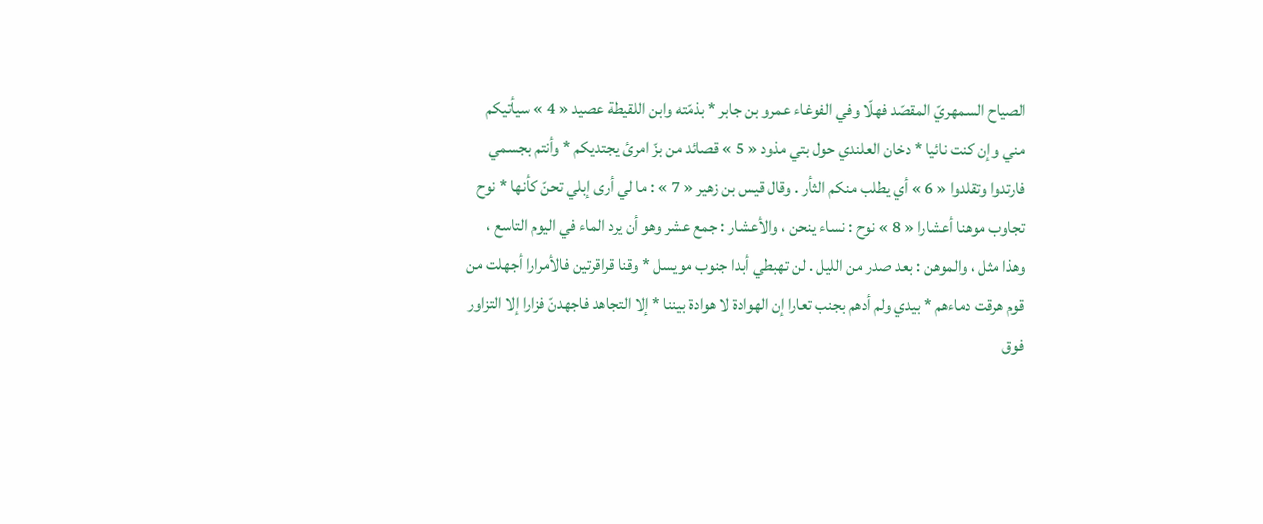الصياح السمهريّ المقصّد فهلّا وفي الفوغاء عمرو بن جابر * بذمّته وابن اللقيطة عصيد « 4 » سيأتيكم مني وإن كنت نائيا * دخان العلندي حول بتي مذود « 5 » قصائد من بزّ امرئ يجتديكم * وأنتم بجسمي فارتدوا وتقلدوا « 6 » أي يطلب منكم الثأر . وقال قيس بن زهير « 7 » : ما لي أرى إبلي تحنّ كأنها * نوح تجاوب موهنا أعشارا « 8 » نوح : نساء ينحن ، والأعشار : جمع عشر وهو أن يرد الماء في اليوم التاسع ، وهذا مثل ، والموهن : بعد صدر من الليل . لن تهبطي أبدا جنوب مويسل * وقنا قراقرتين فالأمرارا أجهلت من قوم هرقت دماءهم * بيدي ولم أدهم بجنب تعارا إن الهوادة لا هوادة بيننا * إلا التجاهد فاجهدنّ فزارا إلا التزاور فوق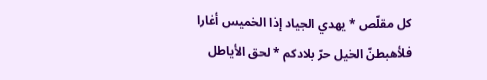كل مقلّص * يهدي الجياد إذا الخميس أغارا فلأهبطنّ الخيل حرّ بلادكم * لحق الأياطل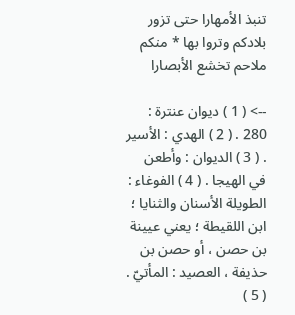تنبذ الأمهارا حتى تزور بلادكم وتروا بها * منكم ملاحم تخشع الأبصارا

--> ( 1 ) ديوان عنترة : 280 . ( 2 ) الهدي : الأسير . ( 3 ) الديوان : وأطعن في الهيجا . ( 4 ) الفوغاء : الطويلة الأسنان والثنايا ؛ ابن اللقيطة ؛ يعني عيينة بن حصن ، أو حصن بن حذيفة ، العصيد : المأتيّ . ( 5 )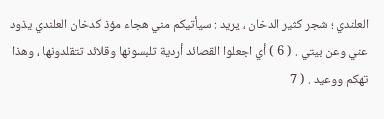العلندي ؛ شجر كثير الدخان ، يريد : سيأتيكم مني هجاء مؤذ كدخان العلندي يذود عني وعن بيتي . ( 6 ) أي اجعلوا القصائد أردية تلبسونها وقلائد تتقلدونها ، وهذا تهكم ووعيد . ( 7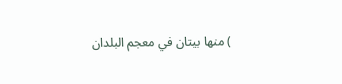) منها بيتان في معجم البلدان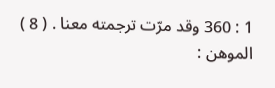1 : 360 وقد مرّت ترجمته معنا . ( 8 ) الموهن :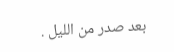بعد صدر من الليل .